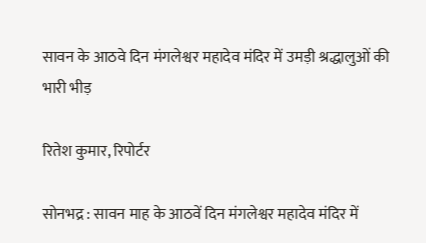सावन के आठवे दिन मंगलेश्वर महादेव मंदिर में उमड़ी श्रद्धालुओं की भारी भीड़

रितेश कुमार, रिपोर्टर

सोनभद्र : सावन माह के आठवें दिन मंगलेश्वर महादेव मंदिर में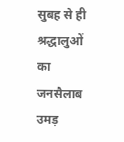सुबह से ही श्रद्धालुओं का जनसैलाब उमड़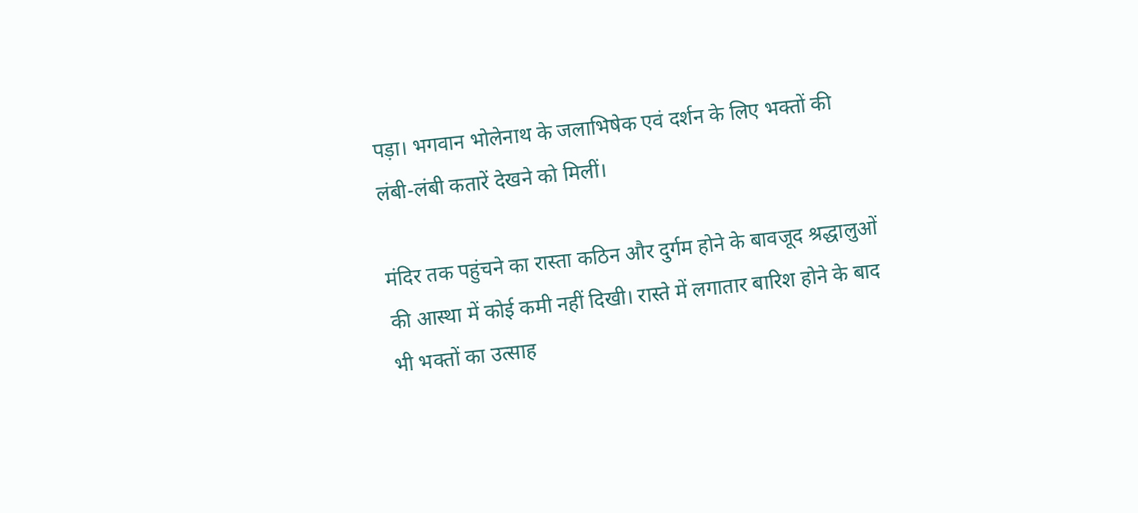पड़ा। भगवान भोलेनाथ के जलाभिषेक एवं दर्शन के लिए भक्तों की लंबी-लंबी कतारें देखने को मिलीं।

मंदिर तक पहुंचने का रास्ता कठिन और दुर्गम होने के बावजूद श्रद्धालुओं की आस्था में कोई कमी नहीं दिखी। रास्ते में लगातार बारिश होने के बाद भी भक्तों का उत्साह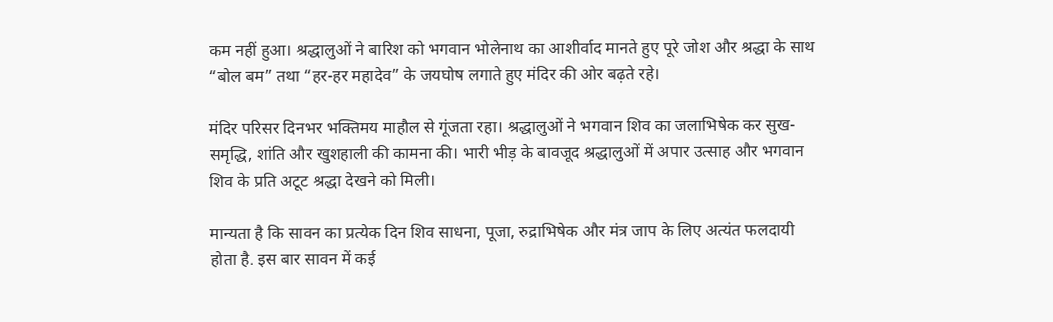कम नहीं हुआ। श्रद्धालुओं ने बारिश को भगवान भोलेनाथ का आशीर्वाद मानते हुए पूरे जोश और श्रद्धा के साथ “बोल बम” तथा “हर-हर महादेव” के जयघोष लगाते हुए मंदिर की ओर बढ़ते रहे।

मंदिर परिसर दिनभर भक्तिमय माहौल से गूंजता रहा। श्रद्धालुओं ने भगवान शिव का जलाभिषेक कर सुख-समृद्धि, शांति और खुशहाली की कामना की। भारी भीड़ के बावजूद श्रद्धालुओं में अपार उत्साह और भगवान शिव के प्रति अटूट श्रद्धा देखने को मिली।

मान्यता है कि सावन का प्रत्येक दिन शिव साधना, पूजा, रुद्राभिषेक और मंत्र जाप के लिए अत्यंत फलदायी होता है. इस बार सावन में कई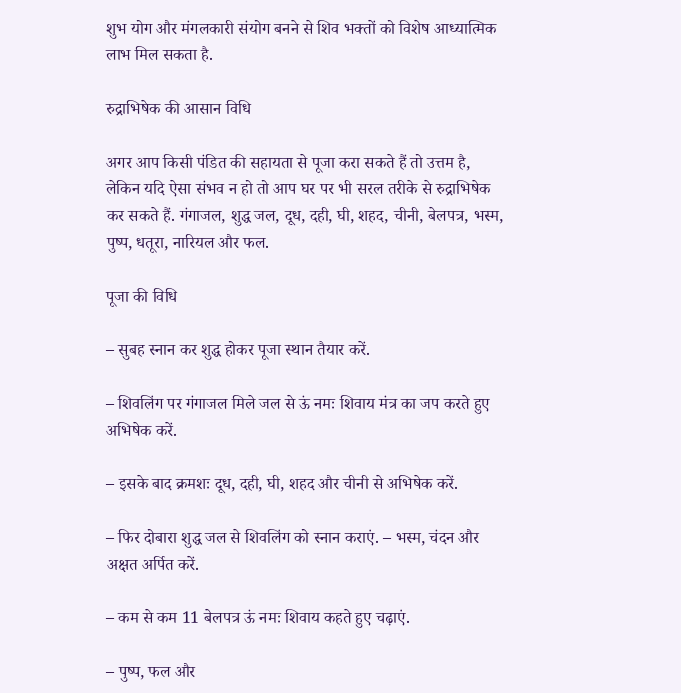शुभ योग और मंगलकारी संयोग बनने से शिव भक्तों को विशेष आध्यात्मिक लाभ मिल सकता है.

रुद्राभिषेक की आसान विधि

अगर आप किसी पंडित की सहायता से पूजा करा सकते हैं तो उत्तम है, लेकिन यदि ऐसा संभव न हो तो आप घर पर भी सरल तरीके से रुद्राभिषेक कर सकते हैं. गंगाजल, शुद्ध जल, दूध, दही, घी, शहद, चीनी, बेलपत्र, भस्म, पुष्प, धतूरा, नारियल और फल.

पूजा की विधि

– सुबह स्नान कर शुद्ध होकर पूजा स्थान तैयार करें.

– शिवलिंग पर गंगाजल मिले जल से ऊं नमः शिवाय मंत्र का जप करते हुए अभिषेक करें.

– इसके बाद क्रमशः दूध, दही, घी, शहद और चीनी से अभिषेक करें.

– फिर दोबारा शुद्ध जल से शिवलिंग को स्नान कराएं. – भस्म, चंदन और अक्षत अर्पित करें.

– कम से कम 11 बेलपत्र ऊं नमः शिवाय कहते हुए चढ़ाएं.

– पुष्प, फल और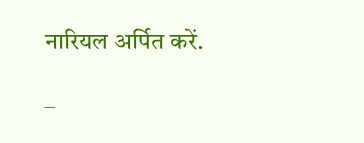नारियल अर्पित करें.

–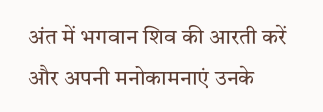अंत में भगवान शिव की आरती करें और अपनी मनोकामनाएं उनके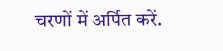चरणों में अर्पित करें.